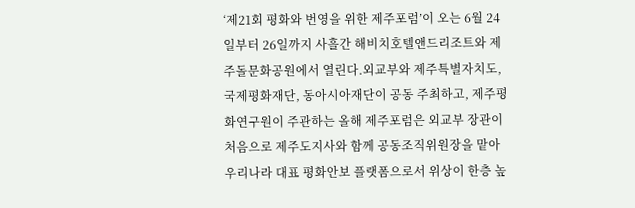‘제21회 평화와 번영을 위한 제주포럼’이 오는 6월 24일부터 26일까지 사흘간 해비치호텔앤드리조트와 제주돌문화공원에서 열린다.외교부와 제주특별자치도, 국제평화재단, 동아시아재단이 공동 주최하고, 제주평화연구원이 주관하는 올해 제주포럼은 외교부 장관이 처음으로 제주도지사와 함께 공동조직위원장을 맡아 우리나라 대표 평화안보 플랫폼으로서 위상이 한층 높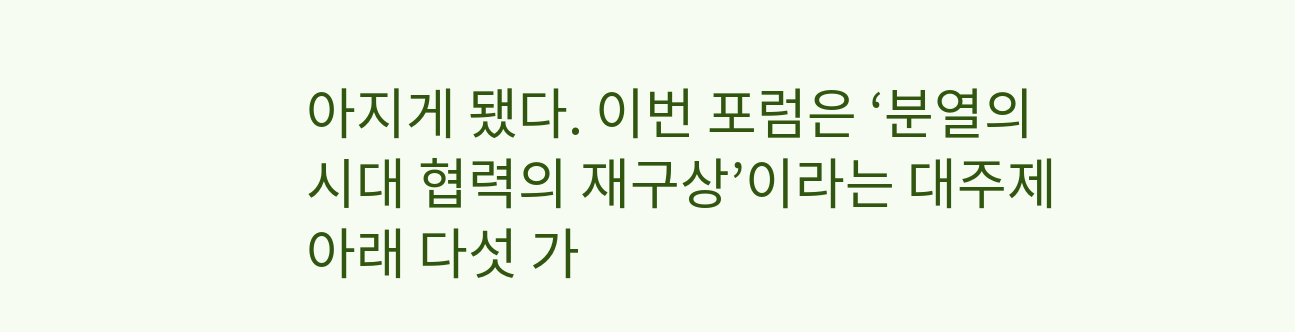아지게 됐다. 이번 포럼은 ‘분열의 시대 협력의 재구상’이라는 대주제 아래 다섯 가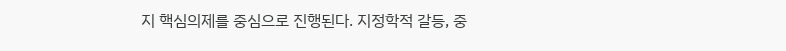지 핵심의제를 중심으로 진행된다. 지정학적 갈등, 중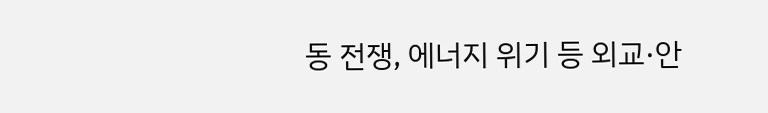동 전쟁, 에너지 위기 등 외교·안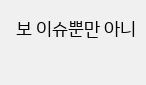보 이슈뿐만 아니